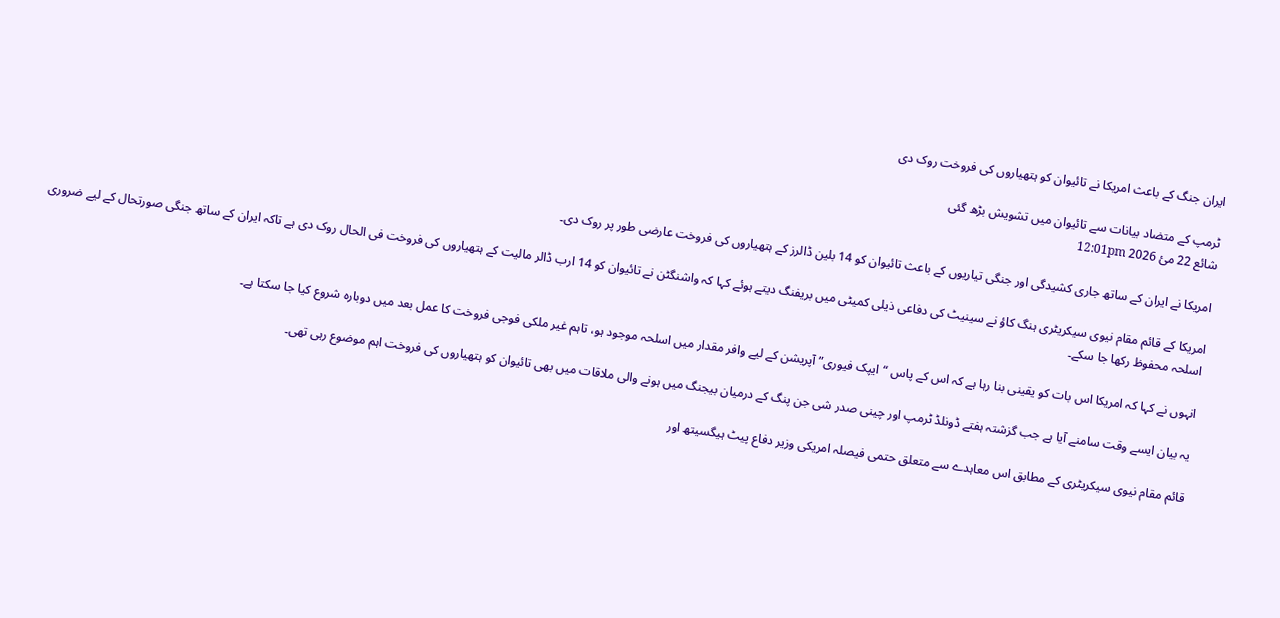ایران جنگ کے باعث امریکا نے تائیوان کو ہتھیاروں کی فروخت روک دی

ٹرمپ کے متضاد بیانات سے تائیوان میں تشویش بڑھ گئی
شائع 22 مئ 2026 12:01pm

امریکا نے ایران کے ساتھ جاری کشیدگی اور جنگی تیاریوں کے باعث تائیوان کو 14 بلین ڈالرز کے ہتھیاروں کی فروخت عارضی طور پر روک دی۔

امریکا کے قائم مقام نیوی سیکریٹری ہنگ کاؤ نے سینیٹ کی دفاعی ذیلی کمیٹی میں بریفنگ دیتے ہوئے کہا کہ واشنگٹن نے تائیوان کو 14 ارب ڈالر مالیت کے ہتھیاروں کی فروخت فی الحال روک دی ہے تاکہ ایران کے ساتھ جنگی صورتحال کے لیے ضروری اسلحہ محفوظ رکھا جا سکے۔

انہوں نے کہا کہ امریکا اس بات کو یقینی بنا رہا ہے کہ اس کے پاس “ایپک فیوری” آپریشن کے لیے وافر مقدار میں اسلحہ موجود ہو، تاہم غیر ملکی فوجی فروخت کا عمل بعد میں دوبارہ شروع کیا جا سکتا ہے۔

یہ بیان ایسے وقت سامنے آیا ہے جب گزشتہ ہفتے ڈونلڈ ٹرمپ اور چینی صدر شی جن پنگ کے درمیان بیجنگ میں ہونے والی ملاقات میں بھی تائیوان کو ہتھیاروں کی فروخت اہم موضوع رہی تھی۔

قائم مقام نیوی سیکریٹری کے مطابق اس معاہدے سے متعلق حتمی فیصلہ امریکی وزیر دفاع پیٹ ہیگسیتھ اور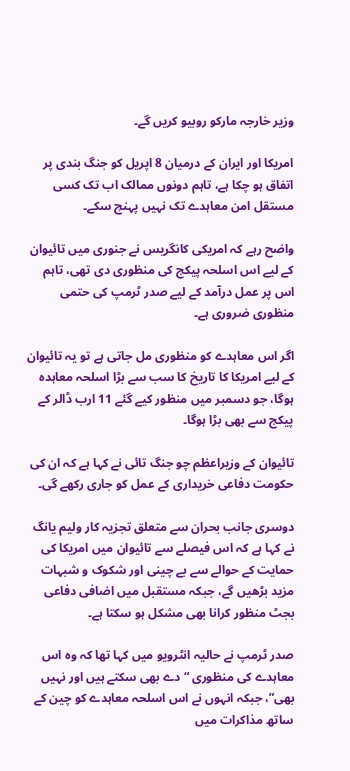وزیر خارجہ مارکو روبیو کریں گے۔

امریکا اور ایران کے درمیان 8 اپریل کو جنگ بندی پر اتفاق ہو چکا ہے، تاہم دونوں ممالک اب تک کسی مستقل امن معاہدے تک نہیں پہنچ سکے۔

واضح رہے کہ امریکی کانگریس نے جنوری میں تائیوان کے لیے اس اسلحہ پیکج کی منظوری دی تھی، تاہم اس پر عمل درآمد کے لیے صدر ٹرمپ کی حتمی منظوری ضروری ہے۔

اگر اس معاہدے کو منظوری مل جاتی ہے تو یہ تائیوان کے لیے امریکا کا تاریخ کا سب سے بڑا اسلحہ معاہدہ ہوگا، جو دسمبر میں منظور کیے گئے 11 ارب ڈالر کے پیکج سے بھی بڑا ہوگا۔

تائیوان کے وزیراعظم چو جنگ تائی نے کہا ہے کہ ان کی حکومت دفاعی خریداری کے عمل کو جاری رکھے گی۔

دوسری جانب بحران سے متعلق تجزیہ کار ولیم یانگ نے کہا ہے کہ اس فیصلے سے تائیوان میں امریکا کی حمایت کے حوالے سے بے چینی اور شکوک و شبہات مزید بڑھیں گے، جبکہ مستقبل میں اضافی دفاعی بجٹ منظور کرانا بھی مشکل ہو سکتا ہے۔

صدر ٹرمپ نے حالیہ انٹرویو میں کہا تھا کہ وہ اس معاہدے کی منظوری “دے بھی سکتے ہیں اور نہیں بھی”، جبکہ انہوں نے اس اسلحہ معاہدے کو چین کے ساتھ مذاکرات میں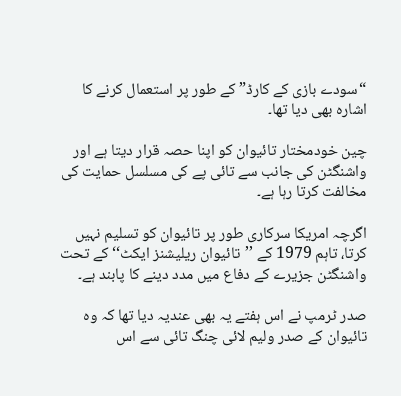“سودے بازی کے کارڈ” کے طور پر استعمال کرنے کا اشارہ بھی دیا تھا۔

چین خودمختار تائیوان کو اپنا حصہ قرار دیتا ہے اور واشنگٹن کی جانب سے تائی پے کی مسلسل حمایت کی مخالفت کرتا رہا ہے۔

اگرچہ امریکا سرکاری طور پر تائیوان کو تسلیم نہیں کرتا، تاہم 1979 کے ’’تائیوان ریلیشنز ایکٹ‘‘ کے تحت واشنگٹن جزیرے کے دفاع میں مدد دینے کا پابند ہے۔

صدر ٹرمپ نے اس ہفتے یہ بھی عندیہ دیا تھا کہ وہ تائیوان کے صدر ولیم لائی چنگ تائی سے اس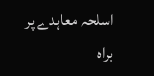اسلحہ معاہدے پر براہ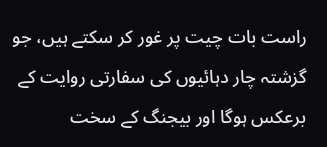راست بات چیت پر غور کر سکتے ہیں، جو گزشتہ چار دہائیوں کی سفارتی روایت کے برعکس ہوگا اور بیجنگ کے سخت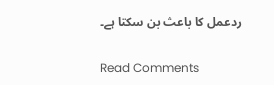ردعمل کا باعث بن سکتا ہے۔

Read Comments